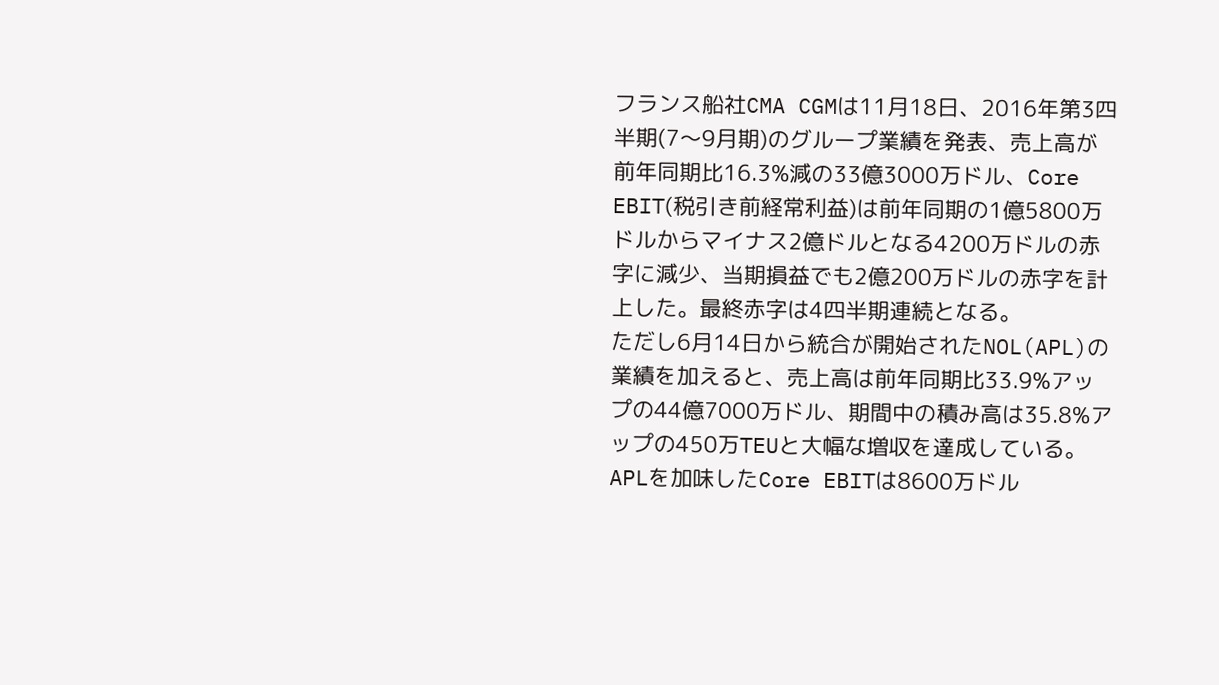フランス船社CMA CGMは11月18日、2016年第3四半期(7〜9月期)のグループ業績を発表、売上高が前年同期比16.3%減の33億3000万ドル、Core EBIT(税引き前経常利益)は前年同期の1億5800万ドルからマイナス2億ドルとなる4200万ドルの赤字に減少、当期損益でも2億200万ドルの赤字を計上した。最終赤字は4四半期連続となる。
ただし6月14日から統合が開始されたNOL(APL)の業績を加えると、売上高は前年同期比33.9%アップの44億7000万ドル、期間中の積み高は35.8%アップの450万TEUと大幅な増収を達成している。APLを加味したCore EBITは8600万ドル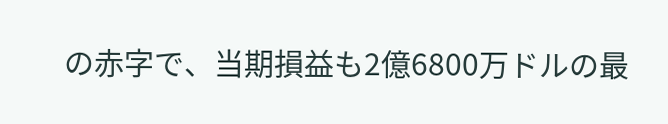の赤字で、当期損益も2億6800万ドルの最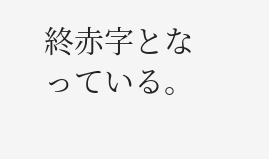終赤字となっている。